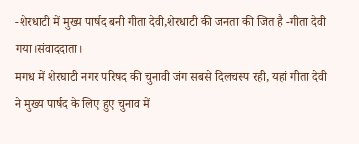-शेरधाटी में मुख्य पार्षद बनी गीता देवी,शेरधाटी की जनता की जित है -गीता देवी
गया।संवाददाता।
मगध में शेरघाटी नगर परिषद की चुनावी जंग सबसे दिलचस्प रही, यहां गीता देवी ने मुख्य पार्षद के लिए हुए चुनाव में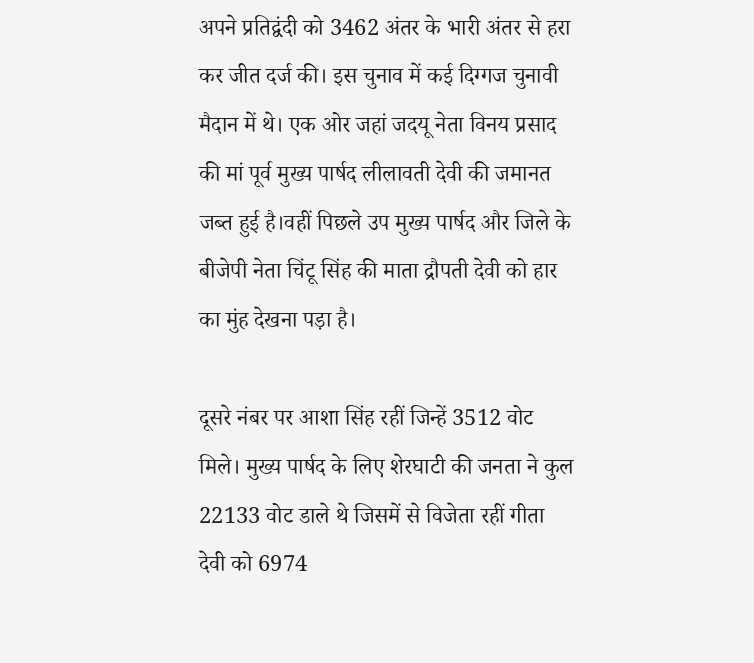अपने प्रतिद्वंदी को 3462 अंतर के भारी अंतर से हरा कर जीत दर्ज की। इस चुनाव में कई दिग्गज चुनावी मैदान में थे। एक ओर जहां जदयू नेता विनय प्रसाद की मां पूर्व मुख्य पार्षद लीलावती देवी की जमानत जब्त हुई है।वहीं पिछले उप मुख्य पार्षद और जिले के बीजेपी नेता चिंटू सिंह की माता द्रौपती देवी को हार का मुंह देखना पड़ा है।

दूसरे नंबर पर आशा सिंह रहीं जिन्हें 3512 वोट मिले। मुख्य पार्षद के लिए शेरघाटी की जनता ने कुल 22133 वोट डाले थे जिसमें से विजेता रहीं गीता देवी को 6974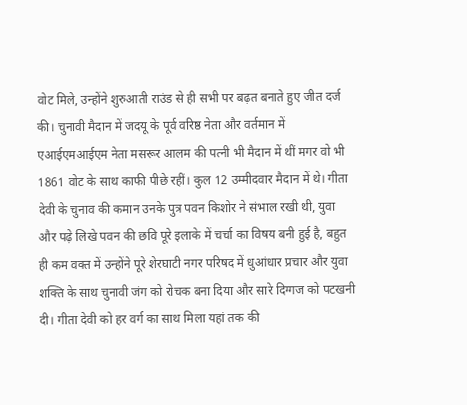वोट मिले, उन्होंने शुरुआती राउंड से ही सभी पर बढ़त बनाते हुए जीत दर्ज की। चुनावी मैदान में जदयू के पूर्व वरिष्ठ नेता और वर्तमान में एआईएमआईएम नेता मसरूर आलम की पत्नी भी मैदान में थीं मगर वो भी 1861 वोट के साथ काफी पीछे रहीं। कुल 12 उम्मीदवार मैदान में थे। गीता देवी के चुनाव की कमान उनके पुत्र पवन किशोर ने संभाल रखी थी, युवा और पढ़े लिखे पवन की छवि पूरे इलाके में चर्चा का विषय बनी हुई है, बहुत ही कम वक्त में उन्होंने पूरे शेरघाटी नगर परिषद में धुआंधार प्रचार और युवा शक्ति के साथ चुनावी जंग को रोचक बना दिया और सारे दिग्गज को पटखनी दी। गीता देवी को हर वर्ग का साथ मिला यहां तक की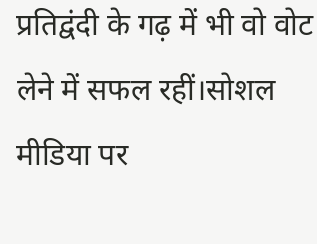प्रतिद्वंदी के गढ़ में भी वो वोट लेने में सफल रहीं।सोशल मीडिया पर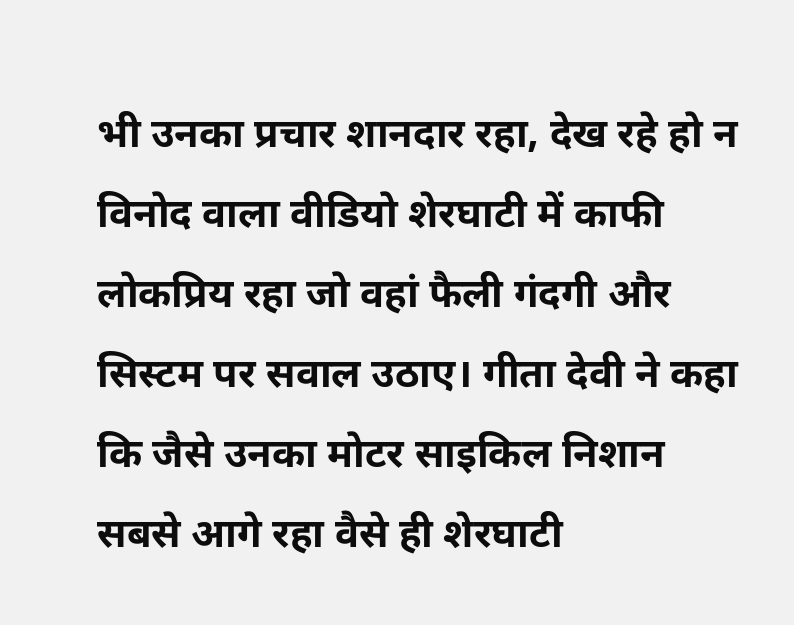भी उनका प्रचार शानदार रहा, देख रहे हो न विनोद वाला वीडियो शेरघाटी में काफी लोकप्रिय रहा जो वहां फैली गंदगी और सिस्टम पर सवाल उठाए। गीता देवी ने कहा कि जैसे उनका मोटर साइकिल निशान सबसे आगे रहा वैसे ही शेरघाटी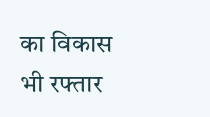का विकास भी रफ्तार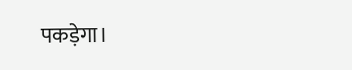पकड़ेगा।